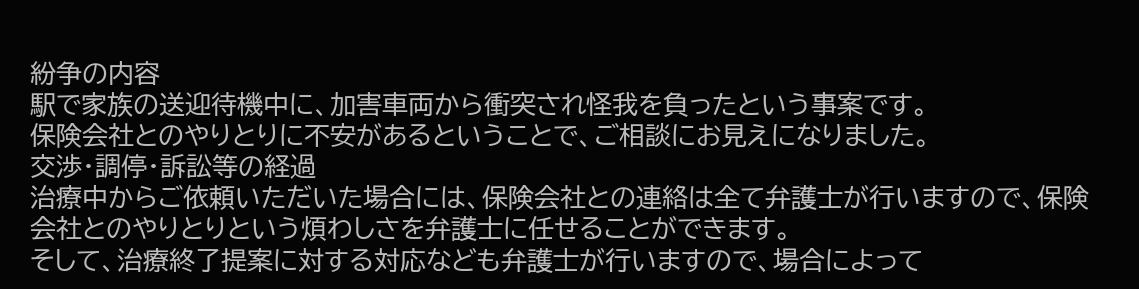紛争の内容
駅で家族の送迎待機中に、加害車両から衝突され怪我を負ったという事案です。
保険会社とのやりとりに不安があるということで、ご相談にお見えになりました。
交渉・調停・訴訟等の経過
治療中からご依頼いただいた場合には、保険会社との連絡は全て弁護士が行いますので、保険会社とのやりとりという煩わしさを弁護士に任せることができます。
そして、治療終了提案に対する対応なども弁護士が行いますので、場合によって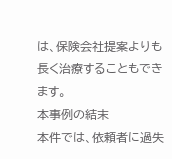は、保険会社提案よりも長く治療することもできます。
本事例の結末
本件では、依頼者に過失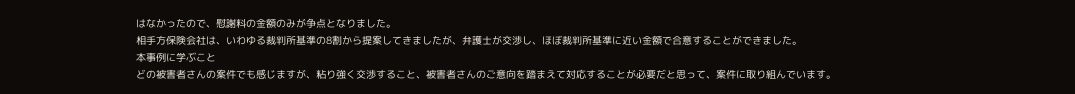はなかったので、慰謝料の金額のみが争点となりました。
相手方保険会社は、いわゆる裁判所基準の8割から提案してきましたが、弁護士が交渉し、ほぼ裁判所基準に近い金額で合意することができました。
本事例に学ぶこと
どの被害者さんの案件でも感じますが、粘り強く交渉すること、被害者さんのご意向を踏まえて対応することが必要だと思って、案件に取り組んでいます。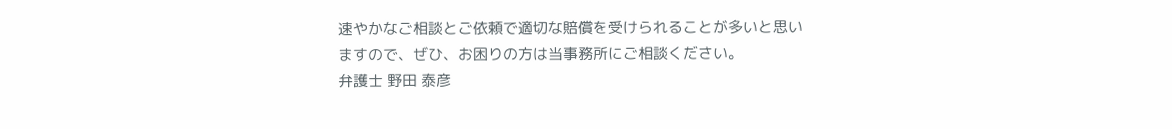速やかなご相談とご依頼で適切な賠償を受けられることが多いと思いますので、ぜひ、お困りの方は当事務所にご相談ください。
弁護士 野田 泰彦